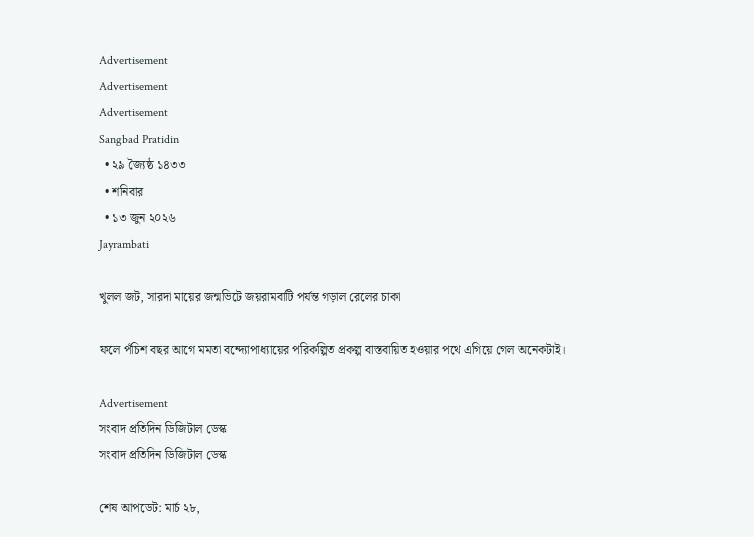Advertisement
Advertisement
Advertisement
Sangbad Pratidin
  • ২৯ জ্যৈষ্ঠ ১৪৩৩
  • শনিবার
  • ১৩ জুন ২০২৬
Jayrambati

খুলল জট, সারদা মায়ের জন্মভিটে জয়রামবাটি পর্যন্ত গড়াল রেলের চাকা

ফলে পঁচিশ বছর আগে মমতা বন্দ্যোপাধ্যায়ের পরিকল্পিত প্রকল্প বাস্তবায়িত হওয়ার পথে এগিয়ে গেল অনেকটাই।

Advertisement
সংবাদ প্রতিদিন ডিজিটাল ডেস্ক
সংবাদ প্রতিদিন ডিজিটাল ডেস্ক

শেষ আপডেট: মার্চ ২৮,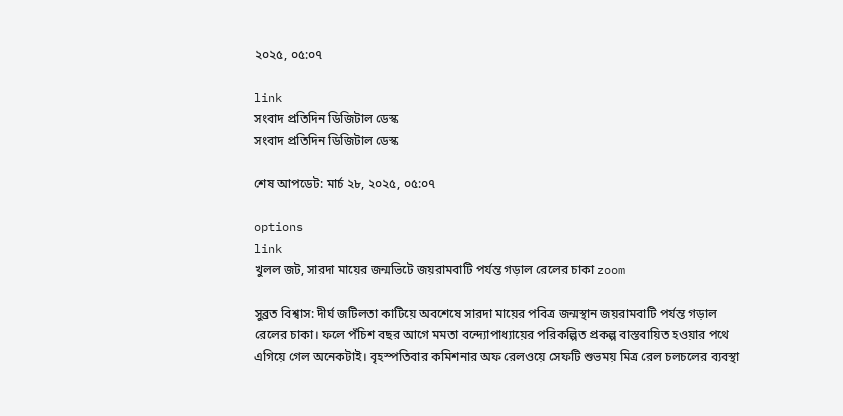২০২৫, ০৫:০৭

link
সংবাদ প্রতিদিন ডিজিটাল ডেস্ক
সংবাদ প্রতিদিন ডিজিটাল ডেস্ক

শেষ আপডেট: মার্চ ২৮, ২০২৫, ০৫:০৭

options
link
খুলল জট, সারদা মায়ের জন্মভিটে জয়রামবাটি পর্যন্ত গড়াল রেলের চাকা zoom

সুব্রত বিশ্বাস: দীর্ঘ জটিলতা কাটিয়ে অবশেষে সারদা মায়ের পবিত্র জন্মস্থান জয়রামবাটি পর্যন্ত গড়াল রেলের চাকা। ফলে পঁচিশ বছর আগে মমতা বন্দ্যোপাধ‌্যায়ের পরিকল্পিত প্রকল্প বাস্তবায়িত হওয়ার পথে এগিয়ে গেল অনেকটাই। বৃহস্পতিবার কমিশনার অফ রেলওয়ে সেফটি শুভময় মিত্র রেল চলচলের ব‌্যবস্থা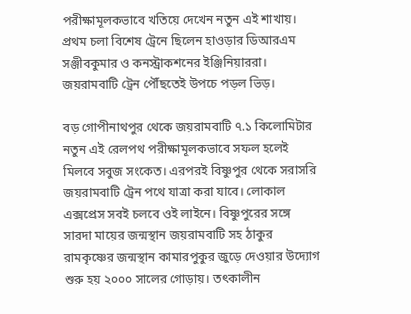পরীক্ষামূলকভাবে খতিয়ে দেখেন নতুন এই শাখায়। প্রথম চলা বিশেষ ট্রেনে ছিলেন হাওড়ার ডিআরএম সঞ্জীবকুমার ও কনস্ট্রাকশনের ইঞ্জিনিয়াররা। জয়রামবাটি ট্রেন পৌঁছতেই উপচে পড়ল ভিড়।

বড় গোপীনাথপুর থেকে জয়রামবাটি ৭.১ কিলোমিটার নতুন এই রেলপথ পরীক্ষামূলকভাবে সফল হলেই মিলবে সবুজ সংকেত। এরপরই বিষ্ণুপুর থেকে সরাসরি জয়রামবাটি ট্রেন পথে যাত্রা করা যাবে। লোকাল এক্সপ্রেস সবই চলবে ওই লাইনে। বিষ্ণুপুরের সঙ্গে সারদা মায়ের জন্মস্থান জয়রামবাটি সহ ঠাকুর রামকৃষ্ণের জন্মস্থান কামারপুকুর জুড়ে দেওয়ার উদ্যোগ শুরু হয় ২০০০ সালের গোড়ায়। তৎকালীন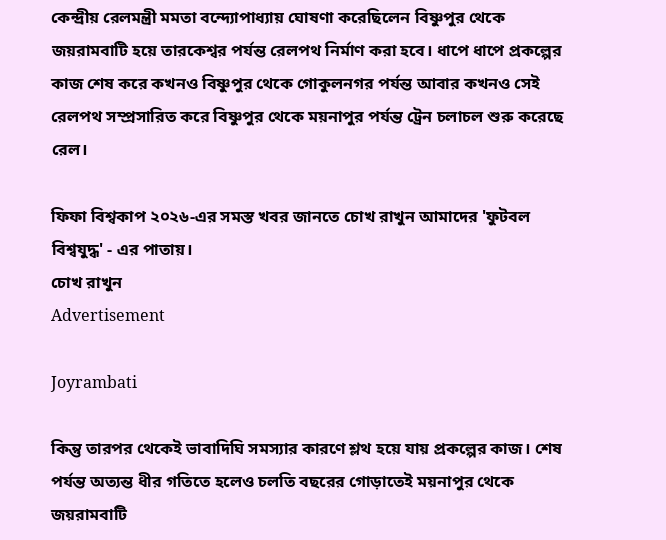কেন্দ্রীয় রেলমন্ত্রী মমতা বন্দ্যোপাধ্যায় ঘোষণা করেছিলেন বিষ্ণুপুর থেকে জয়রামবাটি হয়ে তারকেশ্বর পর্যন্ত রেলপথ নির্মাণ করা হবে। ধাপে ধাপে প্রকল্পের কাজ শেষ করে কখনও বিষ্ণুপুর থেকে গোকুলনগর পর্যন্ত আবার কখনও সেই রেলপথ সম্প্রসারিত করে বিষ্ণুপুর থেকে ময়নাপুর পর্যন্ত ট্রেন চলাচল শুরু করেছে রেল।

ফিফা বিশ্বকাপ ২০২৬-এর সমস্ত খবর জানতে চোখ রাখুন আমাদের 'ফুটবল বিশ্বযুদ্ধ' - এর পাতায়।
চোখ রাখুন
Advertisement

Joyrambati

কিন্তু তারপর থেকেই ভাবাদিঘি সমস্যার কারণে শ্লথ হয়ে যায় প্রকল্পের কাজ। শেষ পর্যন্ত অত্যন্ত ধীর গতিতে হলেও চলতি বছরের গোড়াতেই ময়নাপুর থেকে জয়রামবাটি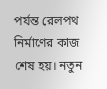পর্যন্ত রেলপথ নির্মাণের কাজ শেষ হয়। নতুন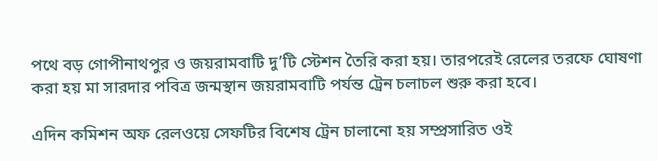পথে বড় গোপীনাথপুর ও জয়রামবাটি দু’টি স্টেশন তৈরি করা হয়। তারপরেই রেলের তরফে ঘোষণা করা হয় মা সারদার পবিত্র জন্মস্থান জয়রামবাটি পর্যন্ত ট্রেন চলাচল শুরু করা হবে।

এদিন কমিশন অফ রেলওয়ে সেফটির বিশেষ ট্রেন চালানো হয় সম্প্রসারিত ওই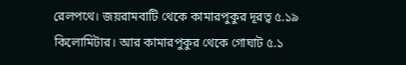রেলপথে। জয়রামবাটি থেকে কামারপুকুর দূরত্ব ৫.১৯ কিলোমিটার। আর কামারপুকুর থেকে গোঘাট ৫.১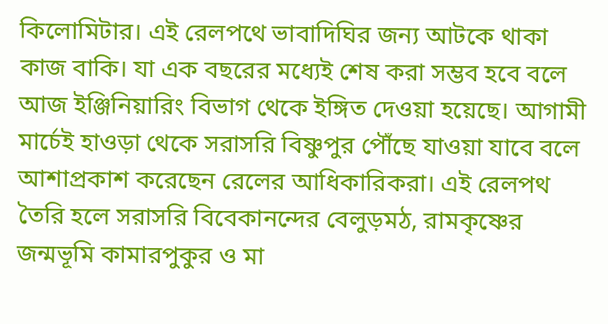কিলোমিটার। এই রেলপথে ভাবাদিঘির জন‌্য আটকে থাকা কাজ বাকি। যা এক বছরের মধ্যেই শেষ করা সম্ভব হবে বলে আজ ইঞ্জিনিয়ারিং বিভাগ থেকে ইঙ্গিত দেওয়া হয়েছে। আগামী মার্চেই হাওড়া থেকে সরাসরি বিষ্ণুপুর পৌঁছে যাওয়া যাবে বলে আশাপ্রকাশ করেছেন রেলের আধিকারিকরা। এই রেলপথ তৈরি হলে সরাসরি বিবেকানন্দের বেলুড়মঠ, রামকৃষ্ণের জন্মভূমি কামারপুকুর ও মা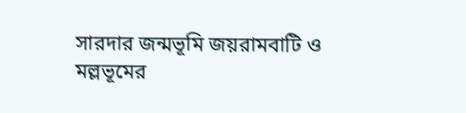সারদার জন্মভূমি জয়রামবাটি ও মল্লভূমের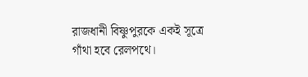রাজধানী বিষ্ণুপুরকে একই সূত্রে গাঁথা হবে রেলপথে।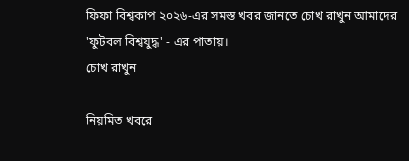ফিফা বিশ্বকাপ ২০২৬-এর সমস্ত খবর জানতে চোখ রাখুন আমাদের 'ফুটবল বিশ্বযুদ্ধ' - এর পাতায়।
চোখ রাখুন

নিয়মিত খবরে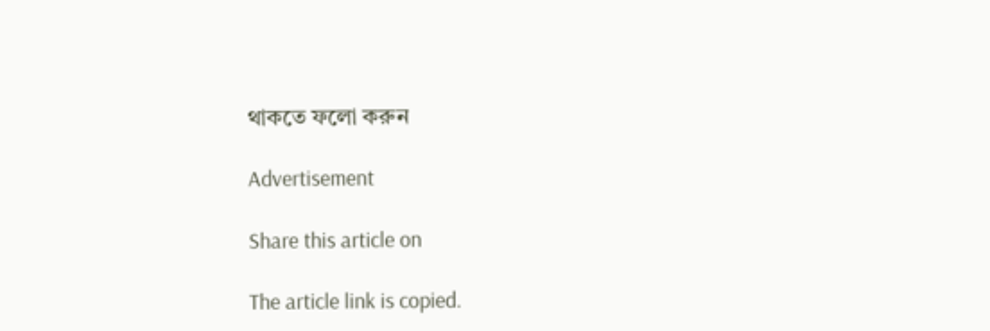থাকতে ফলো করুন

Advertisement

Share this article on

The article link is copied.